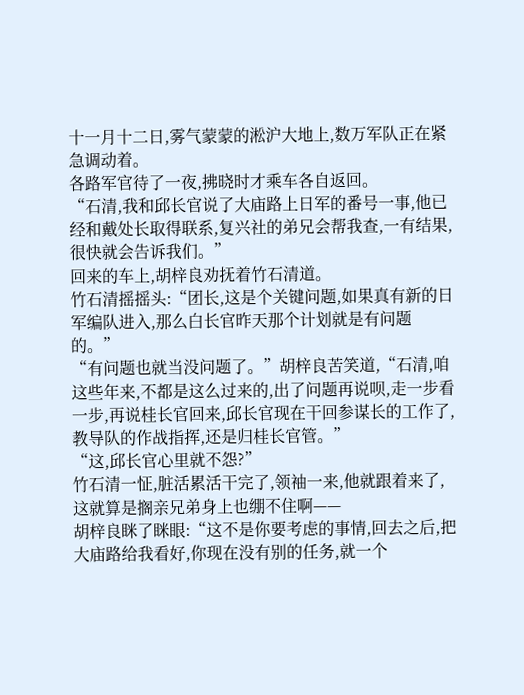十一月十二日,雾气蒙蒙的淞沪大地上,数万军队正在紧急调动着。
各路军官待了一夜,拂晓时才乘车各自返回。
“石清,我和邱长官说了大庙路上日军的番号一事,他已经和戴处长取得联系,复兴社的弟兄会帮我查,一有结果,很快就会告诉我们。”
回来的车上,胡梓良劝抚着竹石清道。
竹石清摇摇头:“团长,这是个关键问题,如果真有新的日军编队进入,那么白长官昨天那个计划就是有问题的。”
“有问题也就当没问题了。”胡梓良苦笑道,“石清,咱这些年来,不都是这么过来的,出了问题再说呗,走一步看一步,再说桂长官回来,邱长官现在干回参谋长的工作了,教导队的作战指挥,还是归桂长官管。”
“这,邱长官心里就不怨?”
竹石清一怔,脏活累活干完了,领袖一来,他就跟着来了,这就算是搁亲兄弟身上也绷不住啊——
胡梓良眯了眯眼:“这不是你要考虑的事情,回去之后,把大庙路给我看好,你现在没有别的任务,就一个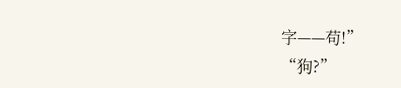字——苟!”
“狗?”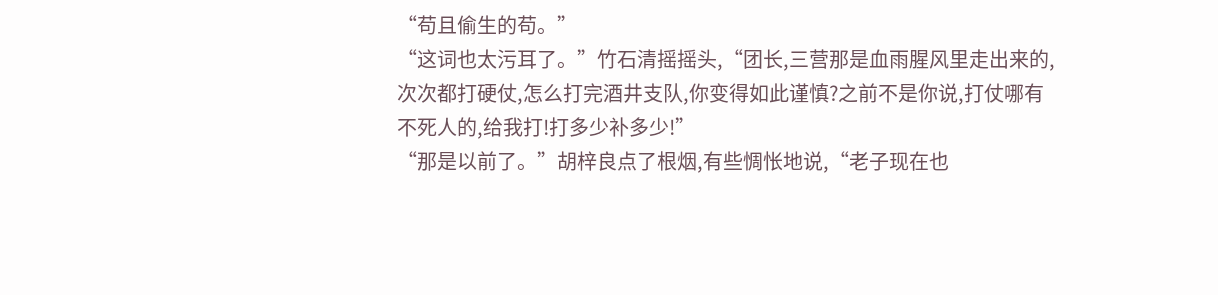“苟且偷生的苟。”
“这词也太污耳了。”竹石清摇摇头,“团长,三营那是血雨腥风里走出来的,次次都打硬仗,怎么打完酒井支队,你变得如此谨慎?之前不是你说,打仗哪有不死人的,给我打!打多少补多少!”
“那是以前了。”胡梓良点了根烟,有些惆怅地说,“老子现在也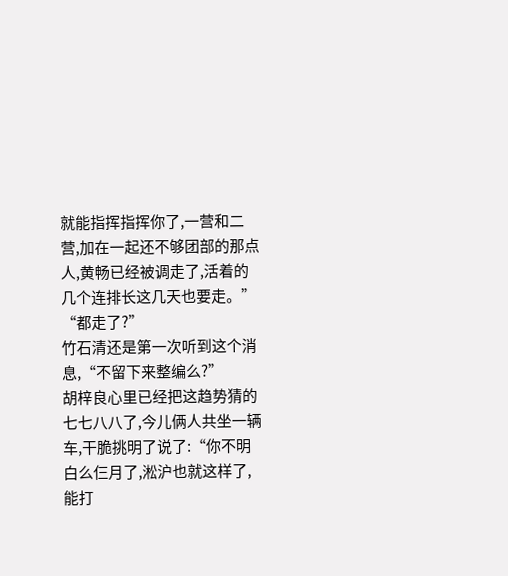就能指挥指挥你了,一营和二营,加在一起还不够团部的那点人,黄畅已经被调走了,活着的几个连排长这几天也要走。”
“都走了?”
竹石清还是第一次听到这个消息,“不留下来整编么?”
胡梓良心里已经把这趋势猜的七七八八了,今儿俩人共坐一辆车,干脆挑明了说了:“你不明白么仨月了,淞沪也就这样了,能打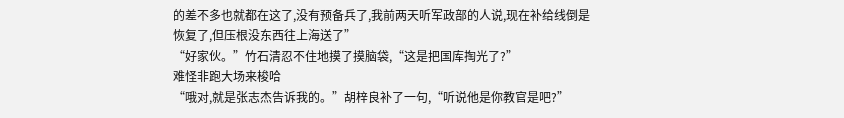的差不多也就都在这了,没有预备兵了,我前两天听军政部的人说,现在补给线倒是恢复了,但压根没东西往上海送了”
“好家伙。”竹石清忍不住地摸了摸脑袋,“这是把国库掏光了?”
难怪非跑大场来梭哈
“哦对,就是张志杰告诉我的。”胡梓良补了一句,“听说他是你教官是吧?”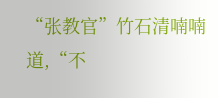“张教官”竹石清喃喃道,“不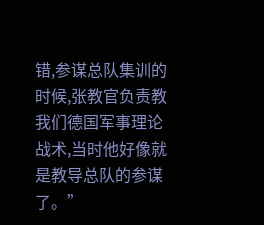错,参谋总队集训的时候,张教官负责教我们德国军事理论战术,当时他好像就是教导总队的参谋了。”